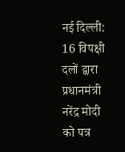नई दिल्ली: 16 विपक्षी दलों द्वारा प्रधानमंत्री नरेंद्र मोदी को पत्र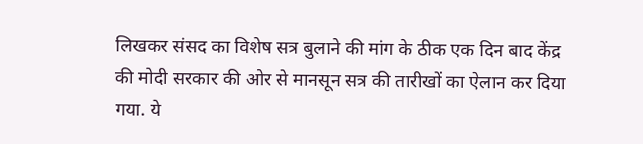लिखकर संसद का विशेष सत्र बुलाने की मांग के ठीक एक दिन बाद केंद्र की मोदी सरकार की ओर से मानसून सत्र की तारीखों का ऐलान कर दिया गया. ये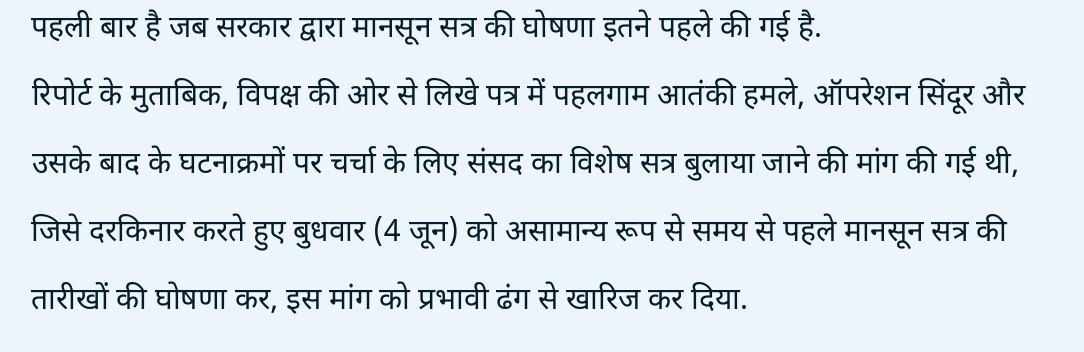पहली बार है जब सरकार द्वारा मानसून सत्र की घोषणा इतने पहले की गई है.
रिपोर्ट के मुताबिक, विपक्ष की ओर से लिखे पत्र में पहलगाम आतंकी हमले, ऑपरेशन सिंदूर और उसके बाद के घटनाक्रमों पर चर्चा के लिए संसद का विशेष सत्र बुलाया जाने की मांग की गई थी, जिसे दरकिनार करते हुए बुधवार (4 जून) को असामान्य रूप से समय से पहले मानसून सत्र की तारीखों की घोषणा कर, इस मांग को प्रभावी ढंग से खारिज कर दिया.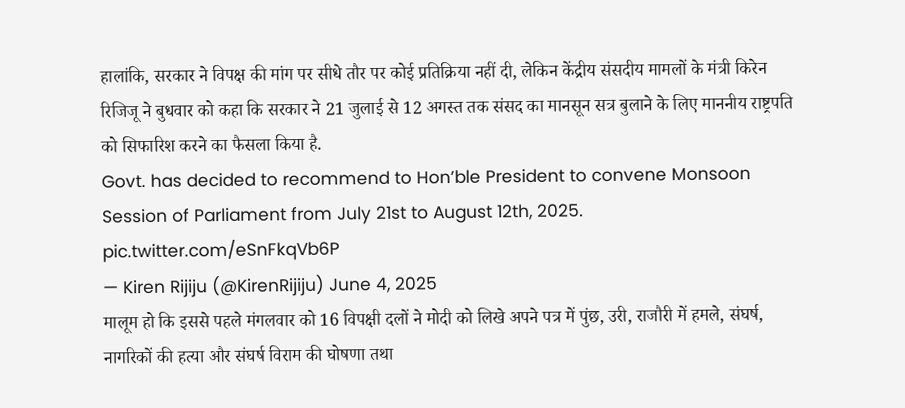हालांकि, सरकार ने विपक्ष की मांग पर सीधे तौर पर कोई प्रतिक्रिया नहीं दी, लेकिन केंद्रीय संसदीय मामलों के मंत्री किरेन रिजिजू ने बुधवार को कहा कि सरकार ने 21 जुलाई से 12 अगस्त तक संसद का मानसून सत्र बुलाने के लिए माननीय राष्ट्रपति को सिफारिश करने का फैसला किया है.
Govt. has decided to recommend to Hon’ble President to convene Monsoon Session of Parliament from July 21st to August 12th, 2025. pic.twitter.com/eSnFkqVb6P
— Kiren Rijiju (@KirenRijiju) June 4, 2025
मालूम हो कि इससे पहले मंगलवार को 16 विपक्षी दलों ने मोदी को लिखे अपने पत्र में पुंछ, उरी, राजौरी में हमले, संघर्ष, नागरिकों की हत्या और संघर्ष विराम की घोषणा तथा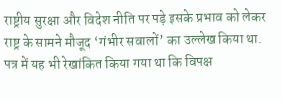राष्ट्रीय सुरक्षा और विदेश नीति पर पड़े इसके प्रभाव को लेकर राष्ट्र के सामने मौजूद ‘गंभीर सवालों’ का उल्लेख किया था.
पत्र में यह भी रेखांकित किया गया था कि विपक्ष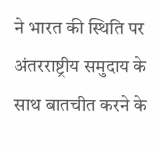ने भारत की स्थिति पर अंतरराष्ट्रीय समुदाय के साथ बातचीत करने के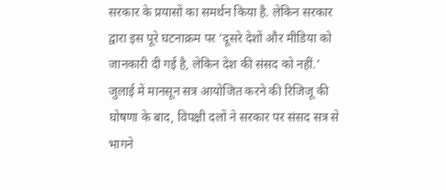सरकार के प्रयासों का समर्थन किया है. लेकिन सरकार द्वारा इस पूरे घटनाक्रम पर ‘दूसरे देशों और मीडिया को जानकारी दी गई है, लेकिन देश की संसद को नहीं.’
जुलाई में मानसून सत्र आयोजित करने की रिजिजू की घोषणा के बाद, विपक्षी दलों ने सरकार पर संसद सत्र से भागने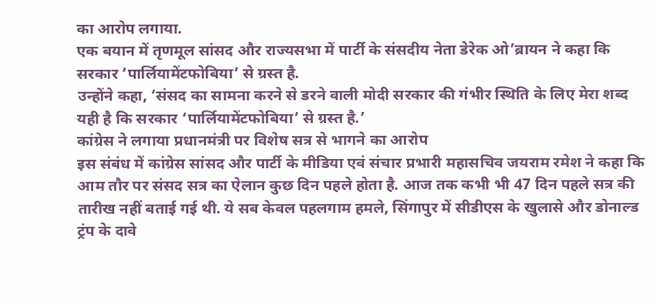का आरोप लगाया.
एक बयान में तृणमूल सांसद और राज्यसभा में पार्टी के संसदीय नेता डेरेक ओ’ब्रायन ने कहा कि सरकार ‘पार्लियामेंटफोबिया’ से ग्रस्त है.
उन्होंने कहा, ‘संसद का सामना करने से डरने वाली मोदी सरकार की गंभीर स्थिति के लिए मेरा शब्द यही है कि सरकार ‘पार्लियामेंटफोबिया’ से ग्रस्त है.’
कांग्रेस ने लगाया प्रधानमंत्री पर विशेष सत्र से भागने का आरोप
इस संबंध में कांग्रेस सांसद और पार्टी के मीडिया एवं संचार प्रभारी महासचिव जयराम रमेश ने कहा कि आम तौर पर संसद सत्र का ऐलान कुछ दिन पहले होता है. आज तक कभी भी 47 दिन पहले सत्र की तारीख नहीं बताई गई थी. ये सब केवल पहलगाम हमले, सिंगापुर में सीडीएस के खुलासे और डोनाल्ड ट्रंप के दावे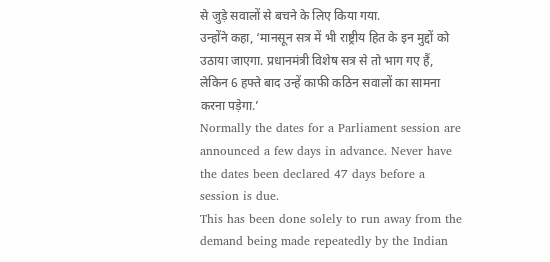से जुड़े सवालों से बचने के लिए किया गया.
उन्होंने कहा, ‘मानसून सत्र में भी राष्ट्रीय हित के इन मुद्दों को उठाया जाएगा. प्रधानमंत्री विशेष सत्र से तो भाग गए हैं, लेकिन 6 हफ्ते बाद उन्हें काफी कठिन सवालों का सामना करना पड़ेगा.’
Normally the dates for a Parliament session are announced a few days in advance. Never have the dates been declared 47 days before a session is due.
This has been done solely to run away from the demand being made repeatedly by the Indian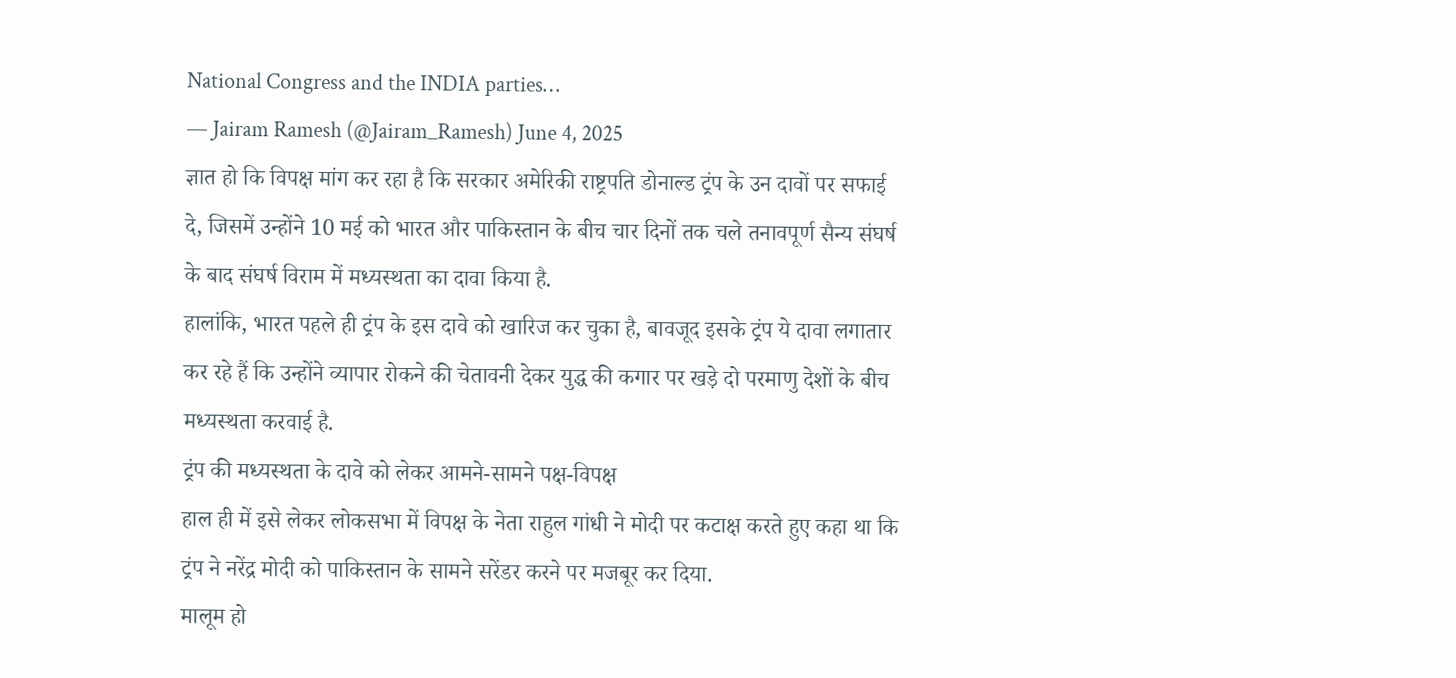National Congress and the INDIA parties…
— Jairam Ramesh (@Jairam_Ramesh) June 4, 2025
ज्ञात हो कि विपक्ष मांग कर रहा है कि सरकार अमेरिकी राष्ट्रपति डोनाल्ड ट्रंप के उन दावों पर सफाई दे, जिसमें उन्होंने 10 मई को भारत और पाकिस्तान के बीच चार दिनों तक चले तनावपूर्ण सैन्य संघर्ष के बाद संघर्ष विराम में मध्यस्थता का दावा किया है.
हालांकि, भारत पहले ही ट्रंप के इस दावे को खारिज कर चुका है, बावजूद इसके ट्रंप ये दावा लगातार कर रहे हैं कि उन्होंने व्यापार रोकने की चेतावनी देकर युद्ध की कगार पर खड़े दो परमाणु देशों के बीच मध्यस्थता करवाई है.
ट्रंप की मध्यस्थता के दावे को लेकर आमने-सामने पक्ष-विपक्ष
हाल ही में इसे लेकर लोकसभा में विपक्ष के नेता राहुल गांधी ने मोदी पर कटाक्ष करते हुए कहा था कि ट्रंप ने नरेंद्र मोदी को पाकिस्तान के सामने सरेंडर करने पर मजबूर कर दिया.
मालूम हो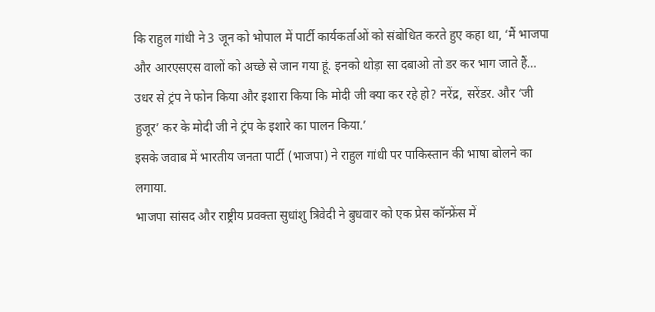कि राहुल गांधी ने 3 जून को भोपाल में पार्टी कार्यकर्ताओं को संबोधित करते हुए कहा था, ‘मैं भाजपा और आरएसएस वालों को अच्छे से जान गया हूं. इनको थोड़ा सा दबाओ तो डर कर भाग जाते हैं… उधर से ट्रंप ने फोन किया और इशारा किया कि मोदी जी क्या कर रहे हो? नरेंद्र, सरेंडर. और ‘जी हुजूर’ कर के मोदी जी ने ट्रंप के इशारे का पालन किया.’
इसके जवाब में भारतीय जनता पार्टी (भाजपा) ने राहुल गांधी पर पाकिस्तान की भाषा बोलने का लगाया.
भाजपा सांसद और राष्ट्रीय प्रवक्ता सुधांशु त्रिवेदी ने बुधवार को एक प्रेस कॉन्फ्रेंस में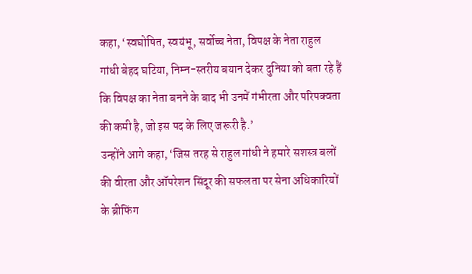कहा, ‘स्वघोषित, स्वयंभू, सर्वोच्च नेता, विपक्ष के नेता राहुल गांधी बेहद घटिया, निम्न-स्तरीय बयान देकर दुनिया को बता रहे हैं कि विपक्ष का नेता बनने के बाद भी उनमें गंभीरता और परिपक्वता की कमी है, जो इस पद के लिए जरूरी है.’
उन्होंने आगे कहा, ‘जिस तरह से राहुल गांधी ने हमारे सशस्त्र बलों की वीरता और ऑपरेशन सिंदूर की सफलता पर सेना अधिकारियों के ब्रीफिंग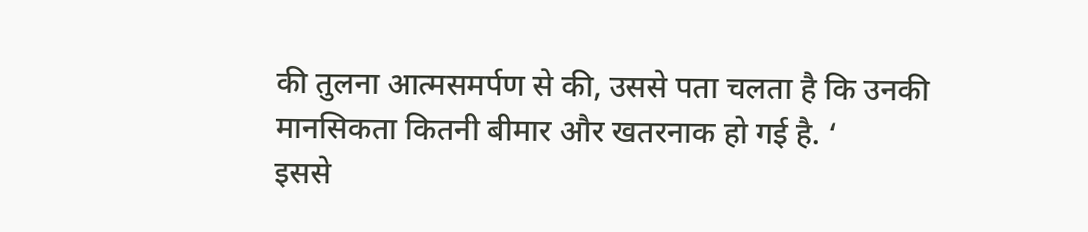की तुलना आत्मसमर्पण से की, उससे पता चलता है कि उनकी मानसिकता कितनी बीमार और खतरनाक हो गई है. ‘
इससे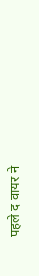पहले द वायर ने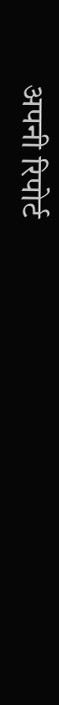अपनी रिपोर्ट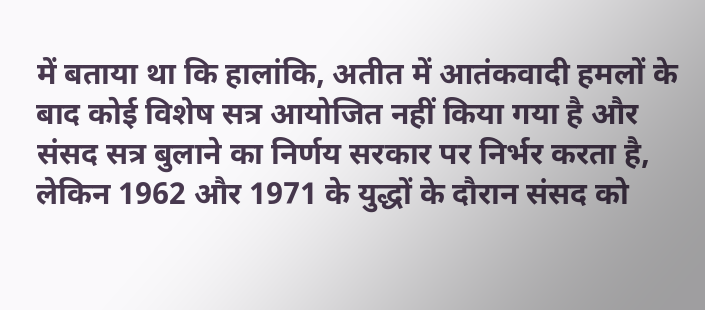में बताया था कि हालांकि, अतीत में आतंकवादी हमलों के बाद कोई विशेष सत्र आयोजित नहीं किया गया है और संसद सत्र बुलाने का निर्णय सरकार पर निर्भर करता है, लेकिन 1962 और 1971 के युद्धों के दौरान संसद को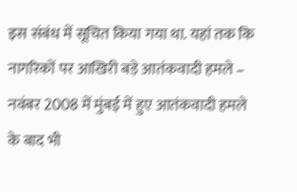इस संबंध में सूचित किया गया था. यहां तक कि नागरिकों पर आखिरी बड़े आतंकवादी हमले – नवंबर 2008 में मुंबई में हुए आतंकवादी हमले के बाद भी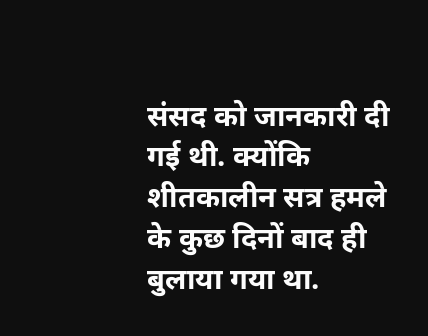संसद को जानकारी दी गई थी. क्योंकि शीतकालीन सत्र हमले के कुछ दिनों बाद ही बुलाया गया था.